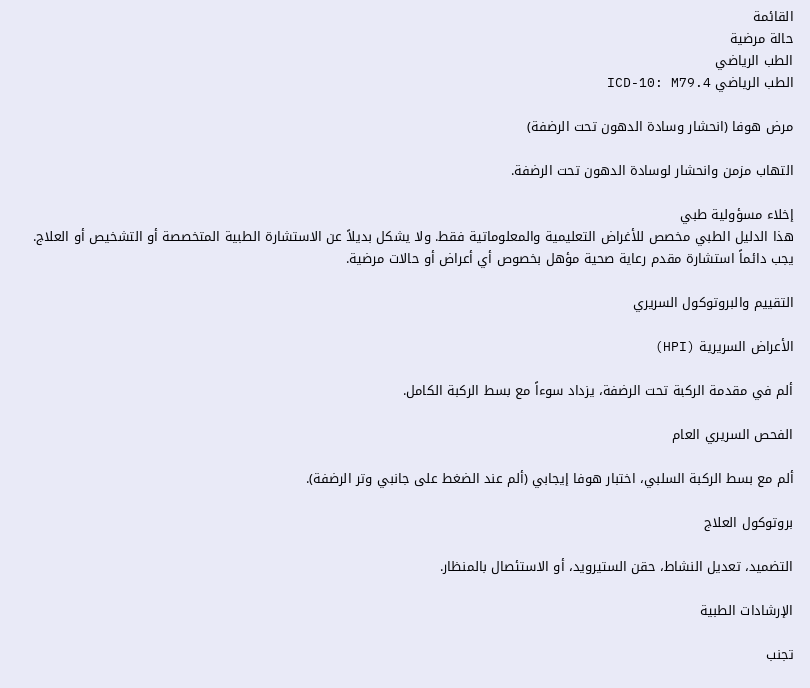القائمة
حالة مرضية
الطب الرياضي
الطب الرياضي ICD-10: M79.4

مرض هوفا (انحشار وسادة الدهون تحت الرضفة)

التهاب مزمن وانحشار لوسادة الدهون تحت الرضفة.

إخلاء مسؤولية طبي
هذا الدليل الطبي مخصص للأغراض التعليمية والمعلوماتية فقط. ولا يشكل بديلاً عن الاستشارة الطبية المتخصصة أو التشخيص أو العلاج. يجب دائماً استشارة مقدم رعاية صحية مؤهل بخصوص أي أعراض أو حالات مرضية.

التقييم والبروتوكول السريري

الأعراض السريرية (HPI)

ألم في مقدمة الركبة تحت الرضفة، يزداد سوءاً مع بسط الركبة الكامل.

الفحص السريري العام

ألم مع بسط الركبة السلبي، اختبار هوفا إيجابي (ألم عند الضغط على جانبي وتر الرضفة).

بروتوكول العلاج

التضميد، تعديل النشاط، حقن الستيرويد، أو الاستئصال بالمنظار.

الإرشادات الطبية

تجنب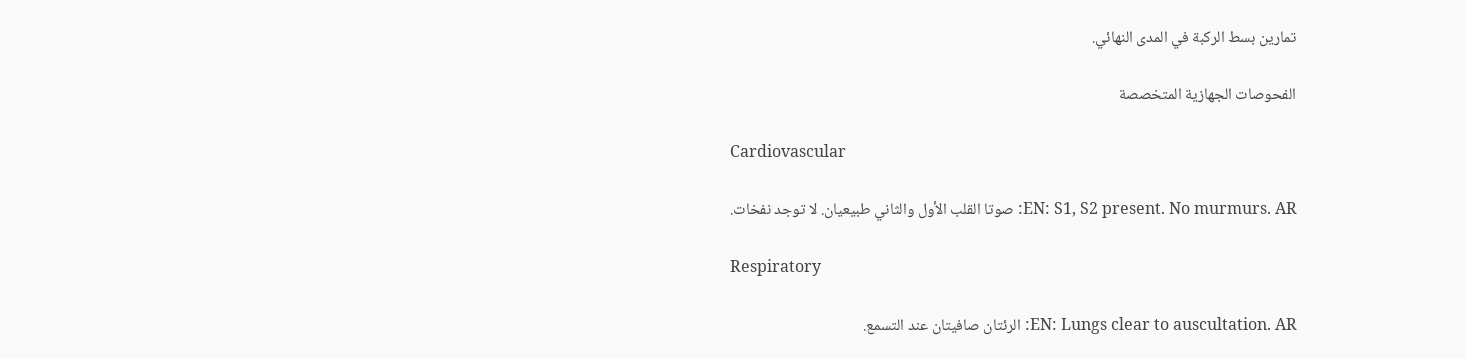تمارين بسط الركبة في المدى النهائي.

الفحوصات الجهازية المتخصصة

Cardiovascular

EN: S1, S2 present. No murmurs. AR: صوتا القلب الأول والثاني طبيعيان. لا توجد نفخات.

Respiratory

EN: Lungs clear to auscultation. AR: الرئتان صافيتان عند التسمع.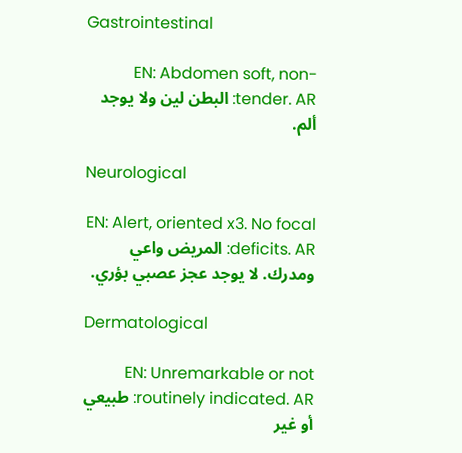Gastrointestinal

EN: Abdomen soft, non-tender. AR: البطن لين ولا يوجد ألم.

Neurological

EN: Alert, oriented x3. No focal deficits. AR: المريض واعي ومدرك. لا يوجد عجز عصبي بؤري.

Dermatological

EN: Unremarkable or not routinely indicated. AR: طبيعي أو غير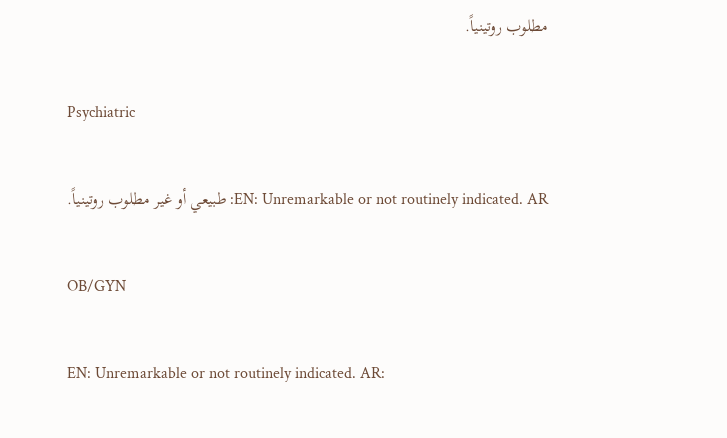مطلوب روتينياً.

Psychiatric

EN: Unremarkable or not routinely indicated. AR: طبيعي أو غير مطلوب روتينياً.

OB/GYN

EN: Unremarkable or not routinely indicated. AR: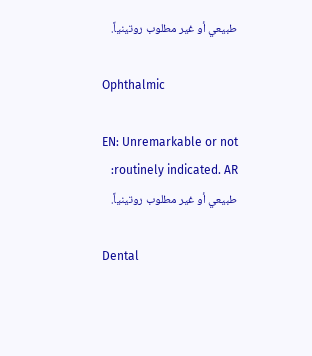طبيعي أو غير مطلوب روتينياً.

Ophthalmic

EN: Unremarkable or not routinely indicated. AR: طبيعي أو غير مطلوب روتينياً.

Dental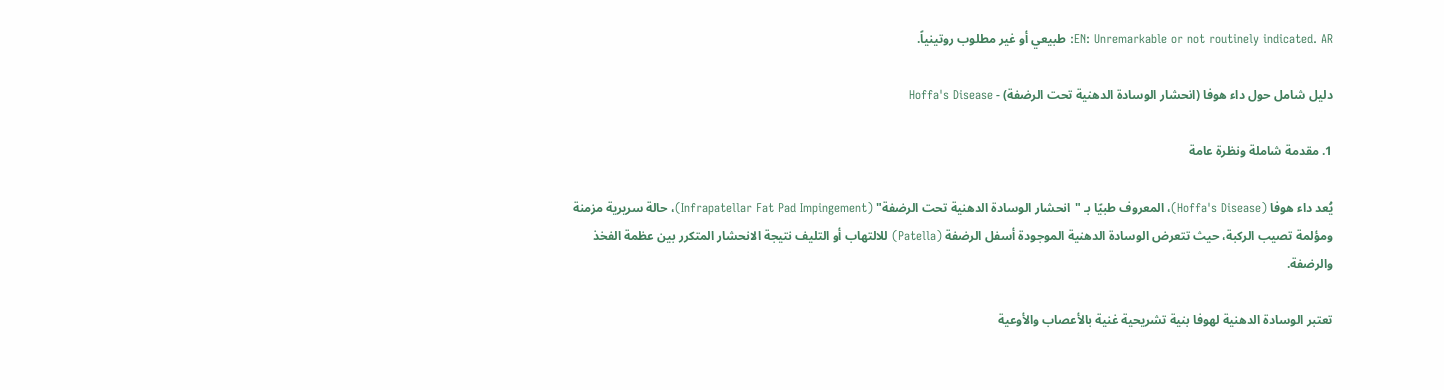EN: Unremarkable or not routinely indicated. AR: طبيعي أو غير مطلوب روتينياً.

دليل شامل حول داء هوفا (انحشار الوسادة الدهنية تحت الرضفة) - Hoffa's Disease

1. مقدمة شاملة ونظرة عامة

يُعد داء هوفا (Hoffa's Disease)، المعروف طبيًا بـ "انحشار الوسادة الدهنية تحت الرضفة" (Infrapatellar Fat Pad Impingement)، حالة سريرية مزمنة ومؤلمة تصيب الركبة، حيث تتعرض الوسادة الدهنية الموجودة أسفل الرضفة (Patella) للالتهاب أو التليف نتيجة الانحشار المتكرر بين عظمة الفخذ والرضفة.

تعتبر الوسادة الدهنية لهوفا بنية تشريحية غنية بالأعصاب والأوعية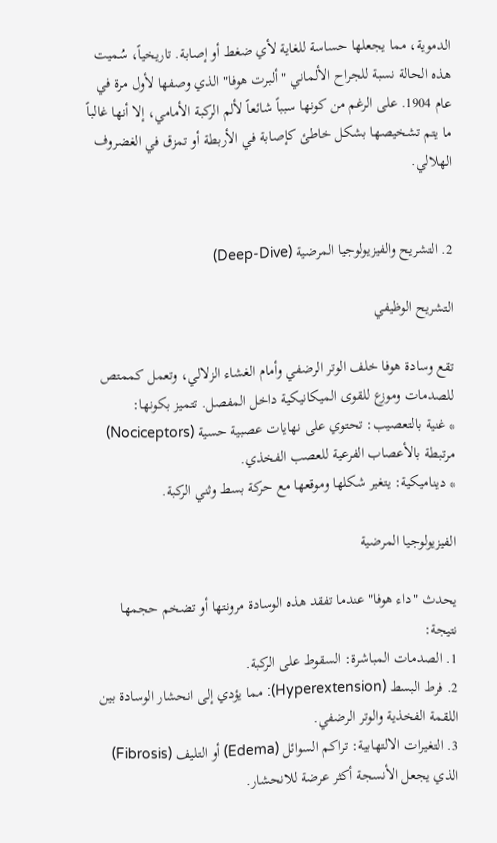الدموية، مما يجعلها حساسة للغاية لأي ضغط أو إصابة. تاريخياً، سُميت هذه الحالة نسبة للجراح الألماني "ألبرت هوفا" الذي وصفها لأول مرة في عام 1904. على الرغم من كونها سبباً شائعاً لألم الركبة الأمامي، إلا أنها غالباً ما يتم تشخيصها بشكل خاطئ كإصابة في الأربطة أو تمزق في الغضروف الهلالي.


2. التشريح والفيزيولوجيا المرضية (Deep-Dive)

التشريح الوظيفي

تقع وسادة هوفا خلف الوتر الرضفي وأمام الغشاء الزلالي، وتعمل كممتص للصدمات وموزع للقوى الميكانيكية داخل المفصل. تتميز بكونها:
* غنية بالتعصيب: تحتوي على نهايات عصبية حسية (Nociceptors) مرتبطة بالأعصاب الفرعية للعصب الفخذي.
* ديناميكية: يتغير شكلها وموقعها مع حركة بسط وثني الركبة.

الفيزيولوجيا المرضية

يحدث "داء هوفا" عندما تفقد هذه الوسادة مرونتها أو تضخم حجمها نتيجة:
1. الصدمات المباشرة: السقوط على الركبة.
2. فرط البسط (Hyperextension): مما يؤدي إلى انحشار الوسادة بين اللقمة الفخذية والوتر الرضفي.
3. التغيرات الالتهابية: تراكم السوائل (Edema) أو التليف (Fibrosis) الذي يجعل الأنسجة أكثر عرضة للانحشار.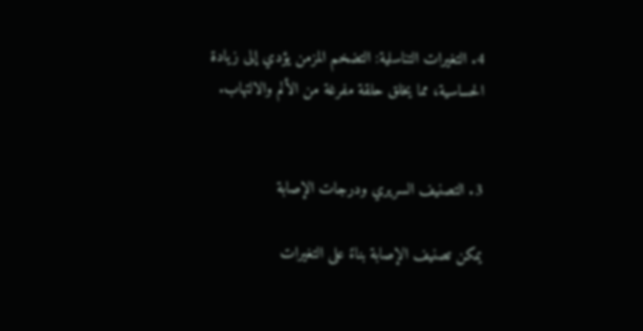4. التغيرات التناسلية: التضخم المزمن يؤدي إلى زيادة الحساسية، مما يخلق حلقة مفرغة من الألم والالتهاب.


3. التصنيف السريري ودرجات الإصابة

يمكن تصنيف الإصابة بناءً على التغيرات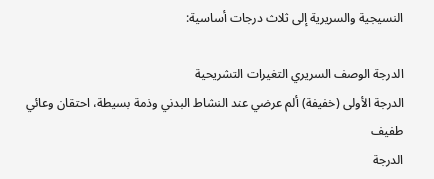النسيجية والسريرية إلى ثلاث درجات أساسية:

الدرجة الوصف السريري التغيرات التشريحية
الدرجة الأولى (خفيفة) ألم عرضي عند النشاط البدني وذمة بسيطة، احتقان وعائي طفيف
الدرجة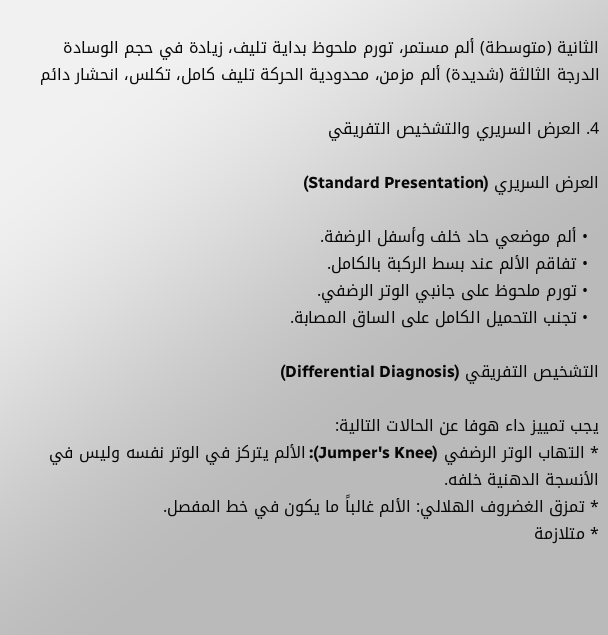الثانية (متوسطة) ألم مستمر، تورم ملحوظ بداية تليف، زيادة في حجم الوسادة
الدرجة الثالثة (شديدة) ألم مزمن، محدودية الحركة تليف كامل، تكلس، انحشار دائم

4. العرض السريري والتشخيص التفريقي

العرض السريري (Standard Presentation)

  • ألم موضعي حاد خلف وأسفل الرضفة.
  • تفاقم الألم عند بسط الركبة بالكامل.
  • تورم ملحوظ على جانبي الوتر الرضفي.
  • تجنب التحميل الكامل على الساق المصابة.

التشخيص التفريقي (Differential Diagnosis)

يجب تمييز داء هوفا عن الحالات التالية:
* التهاب الوتر الرضفي (Jumper's Knee): الألم يتركز في الوتر نفسه وليس في الأنسجة الدهنية خلفه.
* تمزق الغضروف الهلالي: الألم غالباً ما يكون في خط المفصل.
* متلازمة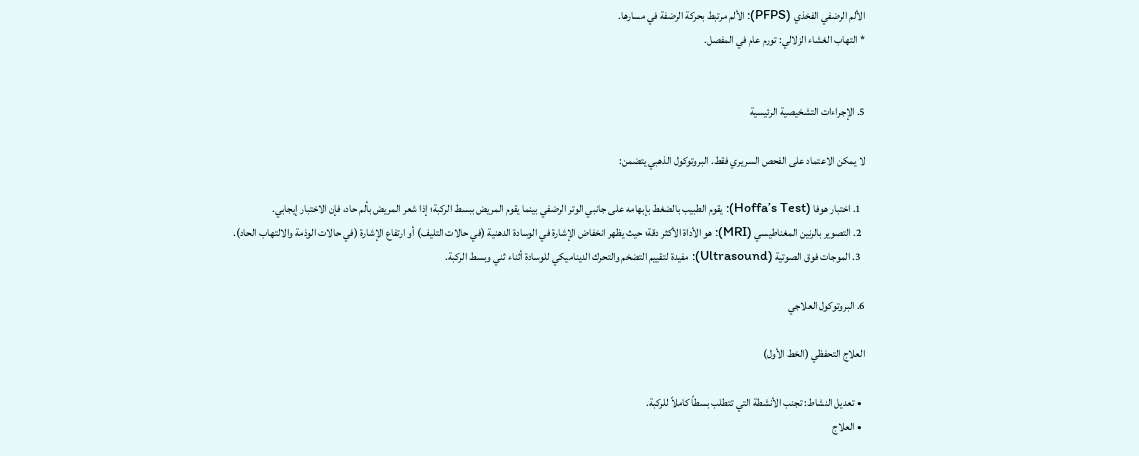الألم الرضفي الفخذي (PFPS): الألم مرتبط بحركة الرضفة في مسارها.
* التهاب الغشاء الزلالي: تورم عام في المفصل.


5. الإجراءات التشخيصية الرئيسية

لا يمكن الاعتماد على الفحص السريري فقط. البروتوكول الذهبي يتضمن:

  1. اختبار هوفا (Hoffa’s Test): يقوم الطبيب بالضغط بإبهامه على جانبي الوتر الرضفي بينما يقوم المريض ببسط الركبة؛ إذا شعر المريض بألم حاد، فإن الاختبار إيجابي.
  2. التصوير بالرنين المغناطيسي (MRI): هو الأداة الأكثر دقة؛ حيث يظهر انخفاض الإشارة في الوسادة الدهنية (في حالات التليف) أو ارتفاع الإشارة (في حالات الوذمة والالتهاب الحاد).
  3. الموجات فوق الصوتية (Ultrasound): مفيدة لتقييم التضخم والتحرك الديناميكي للوسادة أثناء ثني وبسط الركبة.

6. البروتوكول العلاجي

العلاج التحفظي (الخط الأول)

  • تعديل النشاط: تجنب الأنشطة التي تتطلب بسطاً كاملاً للركبة.
  • العلاج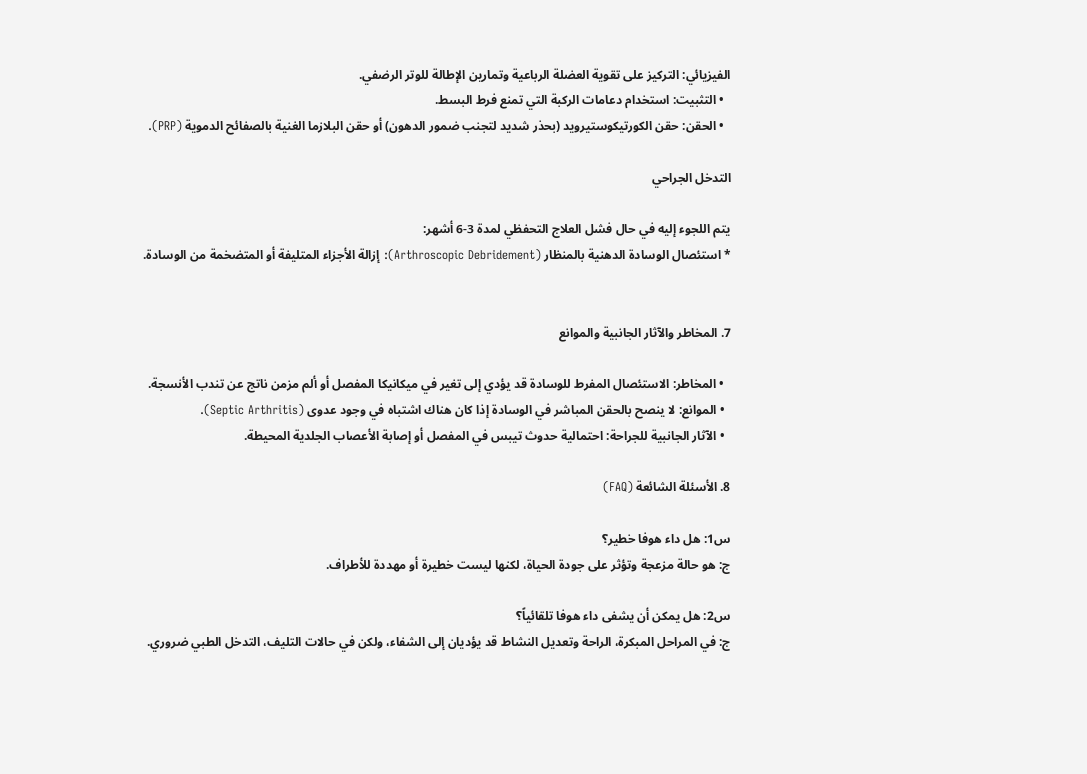الفيزيائي: التركيز على تقوية العضلة الرباعية وتمارين الإطالة للوتر الرضفي.
  • التثبيت: استخدام دعامات الركبة التي تمنع فرط البسط.
  • الحقن: حقن الكورتيكوستيرويد (بحذر شديد لتجنب ضمور الدهون) أو حقن البلازما الغنية بالصفائح الدموية (PRP).

التدخل الجراحي

يتم اللجوء إليه في حال فشل العلاج التحفظي لمدة 3-6 أشهر:
* استئصال الوسادة الدهنية بالمنظار (Arthroscopic Debridement): إزالة الأجزاء المتليفة أو المتضخمة من الوسادة.


7. المخاطر والآثار الجانبية والموانع

  • المخاطر: الاستئصال المفرط للوسادة قد يؤدي إلى تغير في ميكانيكا المفصل أو ألم مزمن ناتج عن تندب الأنسجة.
  • الموانع: لا ينصح بالحقن المباشر في الوسادة إذا كان هناك اشتباه في وجود عدوى (Septic Arthritis).
  • الآثار الجانبية للجراحة: احتمالية حدوث تيبس في المفصل أو إصابة الأعصاب الجلدية المحيطة.

8. الأسئلة الشائعة (FAQ)

س1: هل داء هوفا خطير؟
ج: هو حالة مزعجة وتؤثر على جودة الحياة، لكنها ليست خطيرة أو مهددة للأطراف.

س2: هل يمكن أن يشفى داء هوفا تلقائياً؟
ج: في المراحل المبكرة، الراحة وتعديل النشاط قد يؤديان إلى الشفاء، ولكن في حالات التليف، التدخل الطبي ضروري.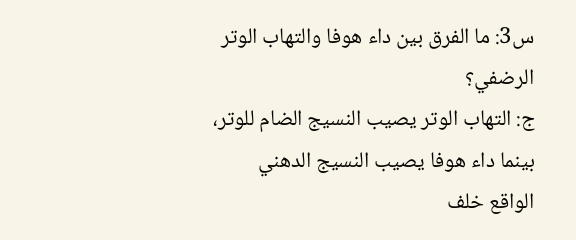س3: ما الفرق بين داء هوفا والتهاب الوتر الرضفي؟
ج: التهاب الوتر يصيب النسيج الضام للوتر، بينما داء هوفا يصيب النسيج الدهني الواقع خلف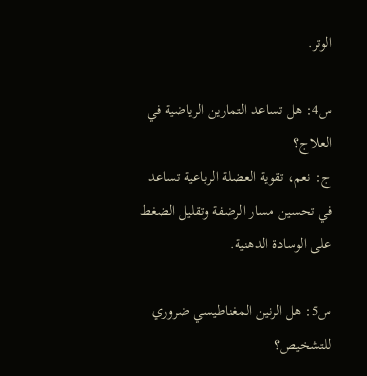الوتر.

س4: هل تساعد التمارين الرياضية في العلاج؟
ج: نعم، تقوية العضلة الرباعية تساعد في تحسين مسار الرضفة وتقليل الضغط على الوسادة الدهنية.

س5: هل الرنين المغناطيسي ضروري للتشخيص؟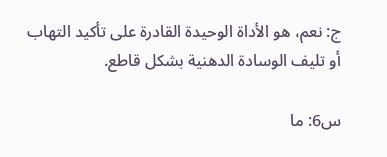ج: نعم، هو الأداة الوحيدة القادرة على تأكيد التهاب أو تليف الوسادة الدهنية بشكل قاطع.

س6: ما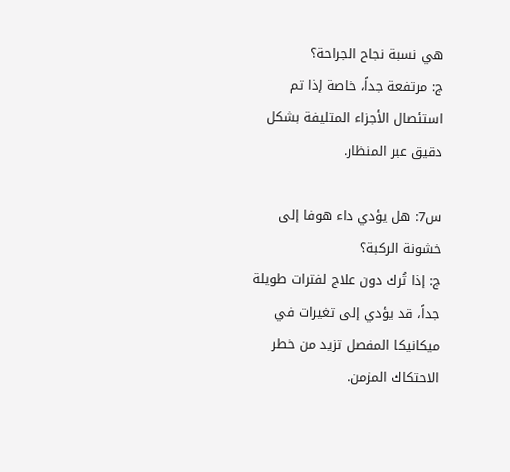هي نسبة نجاح الجراحة؟
ج: مرتفعة جداً، خاصة إذا تم استئصال الأجزاء المتليفة بشكل دقيق عبر المنظار.

س7: هل يؤدي داء هوفا إلى خشونة الركبة؟
ج: إذا تُرك دون علاج لفترات طويلة جداً، قد يؤدي إلى تغيرات في ميكانيكا المفصل تزيد من خطر الاحتكاك المزمن.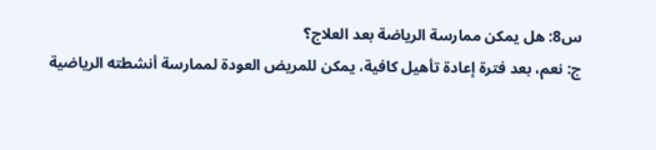س8: هل يمكن ممارسة الرياضة بعد العلاج؟
ج: نعم، بعد فترة إعادة تأهيل كافية، يمكن للمريض العودة لممارسة أنشطته الرياضية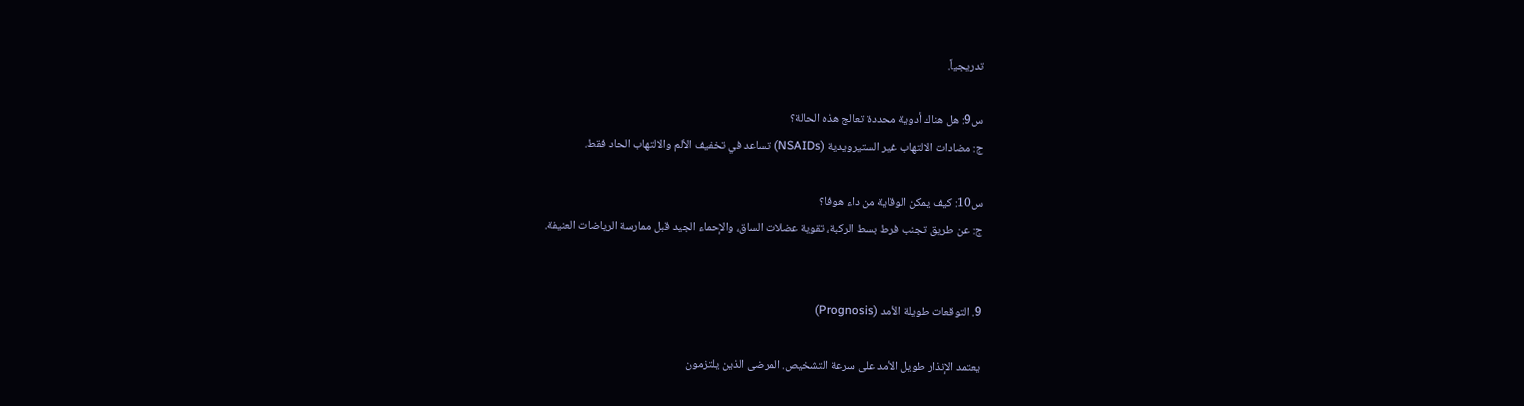تدريجياً.

س9: هل هناك أدوية محددة تعالج هذه الحالة؟
ج: مضادات الالتهاب غير الستيرويدية (NSAIDs) تساعد في تخفيف الألم والالتهاب الحاد فقط.

س10: كيف يمكن الوقاية من داء هوفا؟
ج: عن طريق تجنب فرط بسط الركبة، تقوية عضلات الساق، والإحماء الجيد قبل ممارسة الرياضات العنيفة.


9. التوقعات طويلة الأمد (Prognosis)

يعتمد الإنذار طويل الأمد على سرعة التشخيص. المرضى الذين يلتزمون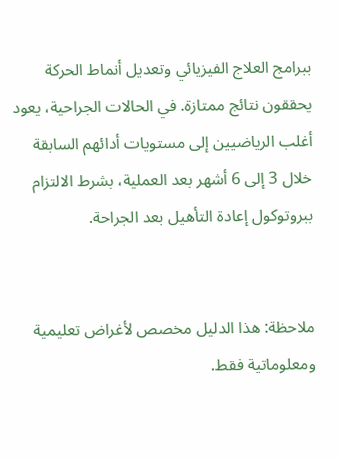ببرامج العلاج الفيزيائي وتعديل أنماط الحركة يحققون نتائج ممتازة. في الحالات الجراحية، يعود أغلب الرياضيين إلى مستويات أدائهم السابقة خلال 3 إلى 6 أشهر بعد العملية، بشرط الالتزام ببروتوكول إعادة التأهيل بعد الجراحة.


ملاحظة: هذا الدليل مخصص لأغراض تعليمية ومعلوماتية فقط.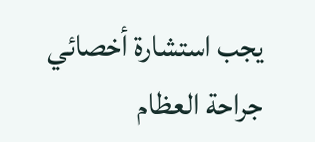يجب استشارة أخصائي جراحة العظام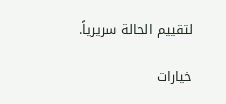لتقييم الحالة سريرياً.

خيارات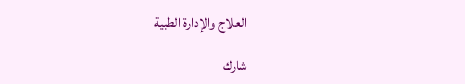العلاج والإدارة الطبية

شارك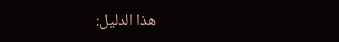هذا الدليل: